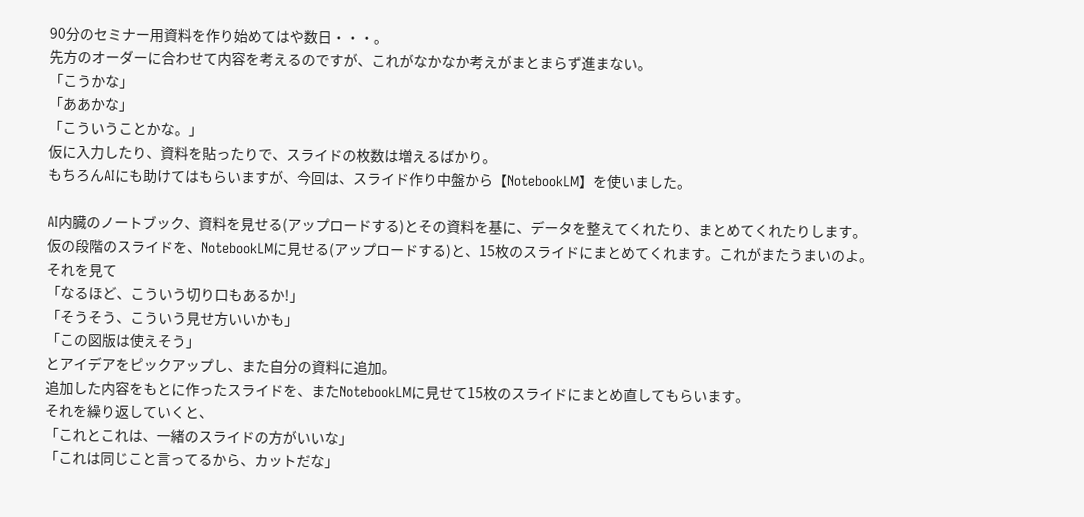90分のセミナー用資料を作り始めてはや数日・・・。
先方のオーダーに合わせて内容を考えるのですが、これがなかなか考えがまとまらず進まない。
「こうかな」
「ああかな」
「こういうことかな。」
仮に入力したり、資料を貼ったりで、スライドの枚数は増えるばかり。
もちろんAIにも助けてはもらいますが、今回は、スライド作り中盤から【NotebookLM】を使いました。

AI内臓のノートブック、資料を見せる(アップロードする)とその資料を基に、データを整えてくれたり、まとめてくれたりします。
仮の段階のスライドを、NotebookLMに見せる(アップロードする)と、15枚のスライドにまとめてくれます。これがまたうまいのよ。
それを見て
「なるほど、こういう切り口もあるか!」
「そうそう、こういう見せ方いいかも」
「この図版は使えそう」
とアイデアをピックアップし、また自分の資料に追加。
追加した内容をもとに作ったスライドを、またNotebookLMに見せて15枚のスライドにまとめ直してもらいます。
それを繰り返していくと、
「これとこれは、一緒のスライドの方がいいな」
「これは同じこと言ってるから、カットだな」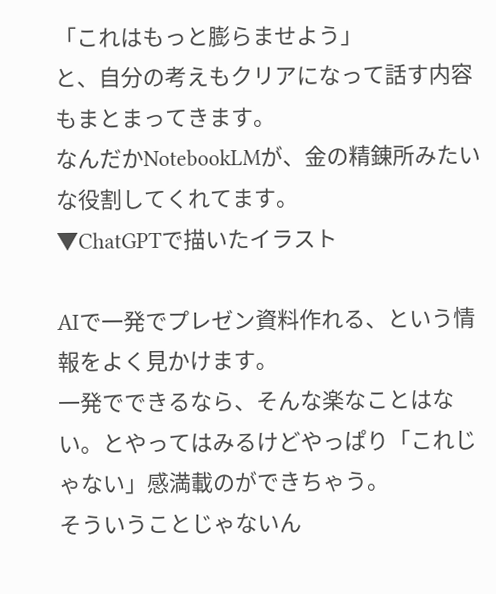「これはもっと膨らませよう」
と、自分の考えもクリアになって話す内容もまとまってきます。
なんだかNotebookLMが、金の精錬所みたいな役割してくれてます。
▼ChatGPTで描いたイラスト

AIで一発でプレゼン資料作れる、という情報をよく見かけます。
一発でできるなら、そんな楽なことはない。とやってはみるけどやっぱり「これじゃない」感満載のができちゃう。
そういうことじゃないん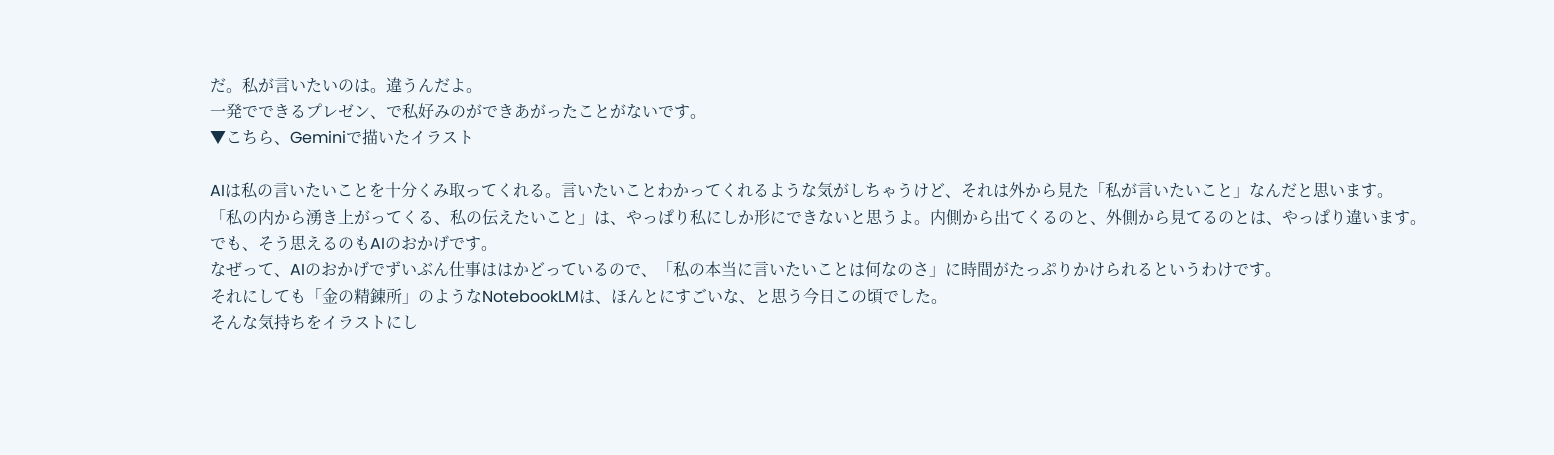だ。私が言いたいのは。違うんだよ。
一発でできるプレゼン、で私好みのができあがったことがないです。
▼こちら、Geminiで描いたイラスト

AIは私の言いたいことを十分くみ取ってくれる。言いたいことわかってくれるような気がしちゃうけど、それは外から見た「私が言いたいこと」なんだと思います。
「私の内から湧き上がってくる、私の伝えたいこと」は、やっぱり私にしか形にできないと思うよ。内側から出てくるのと、外側から見てるのとは、やっぱり違います。
でも、そう思えるのもAIのおかげです。
なぜって、AIのおかげでずいぶん仕事ははかどっているので、「私の本当に言いたいことは何なのさ」に時間がたっぷりかけられるというわけです。
それにしても「金の精錬所」のようなNotebookLMは、ほんとにすごいな、と思う今日この頃でした。
そんな気持ちをイラストにし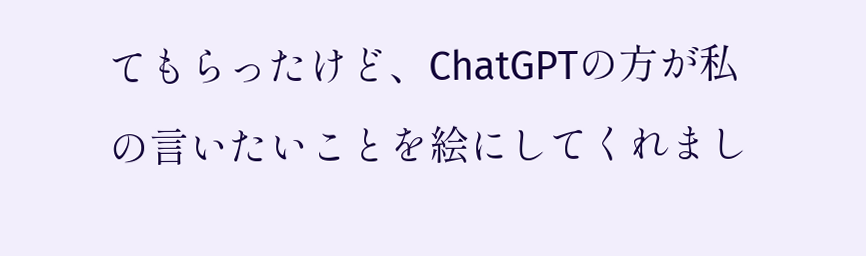てもらったけど、ChatGPTの方が私の言いたいことを絵にしてくれまし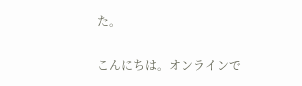た。

こんにちは。オンラインで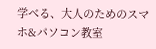学べる、大人のためのスマホ&パソコン教室